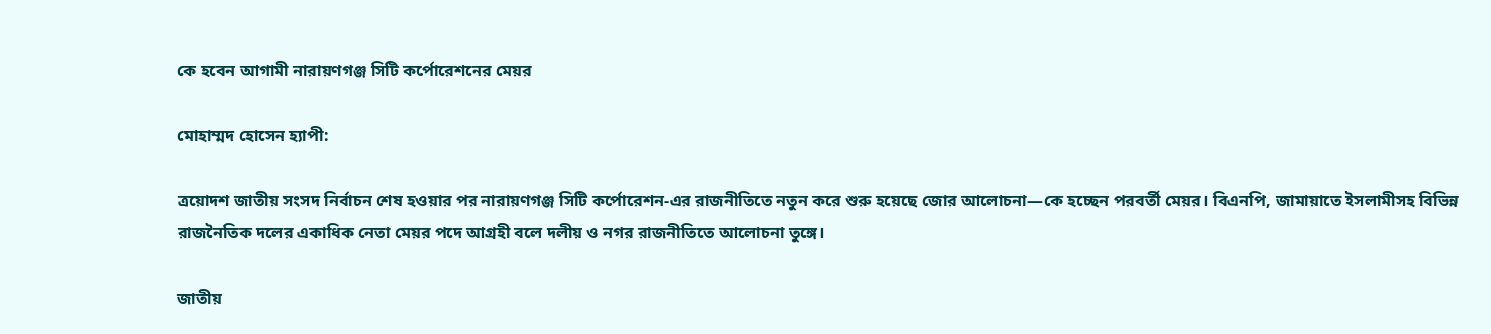কে হবেন আগামী নারায়ণগঞ্জ সিটি কর্পোরেশনের মেয়র

মোহাম্মদ হোসেন হ্যাপী:

ত্রয়োদশ জাতীয় সংসদ নির্বাচন শেষ হওয়ার পর নারায়ণগঞ্জ সিটি কর্পোরেশন-এর রাজনীতিতে নতুন করে শুরু হয়েছে জোর আলোচনা—কে হচ্ছেন পরবর্তী মেয়র। বিএনপি, জামায়াতে ইসলামীসহ বিভিন্ন রাজনৈতিক দলের একাধিক নেতা মেয়র পদে আগ্রহী বলে দলীয় ও নগর রাজনীতিতে আলোচনা তুঙ্গে।

জাতীয়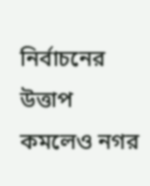নির্বাচনের উত্তাপ কমলেও নগর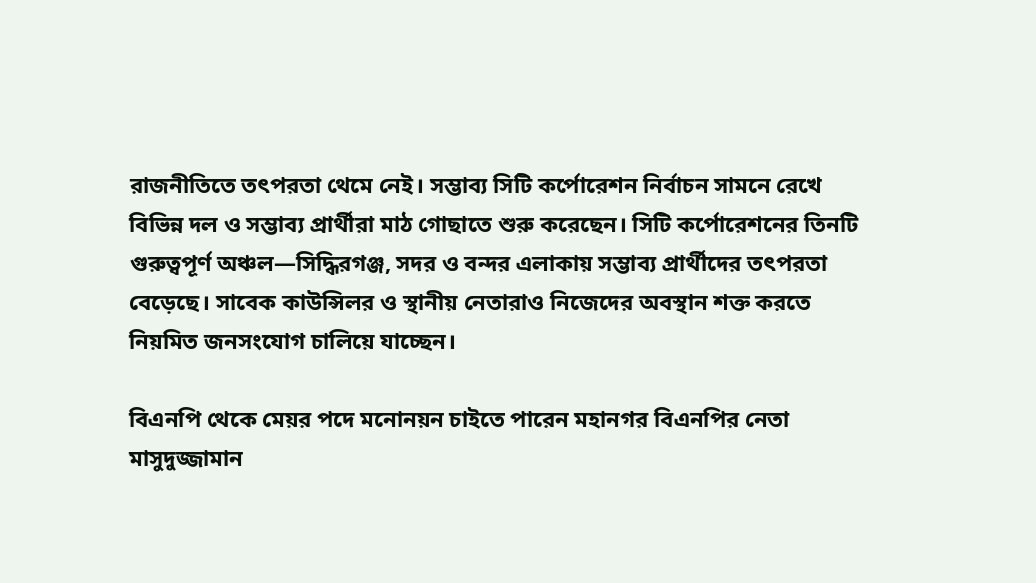রাজনীতিতে তৎপরতা থেমে নেই। সম্ভাব্য সিটি কর্পোরেশন নির্বাচন সামনে রেখে বিভিন্ন দল ও সম্ভাব্য প্রার্থীরা মাঠ গোছাতে শুরু করেছেন। সিটি কর্পোরেশনের তিনটি গুরুত্বপূর্ণ অঞ্চল—সিদ্ধিরগঞ্জ, সদর ও বন্দর এলাকায় সম্ভাব্য প্রার্থীদের তৎপরতা বেড়েছে। সাবেক কাউন্সিলর ও স্থানীয় নেতারাও নিজেদের অবস্থান শক্ত করতে নিয়মিত জনসংযোগ চালিয়ে যাচ্ছেন।

বিএনপি থেকে মেয়র পদে মনোনয়ন চাইতে পারেন মহানগর বিএনপির নেতা মাসুদুজ্জামান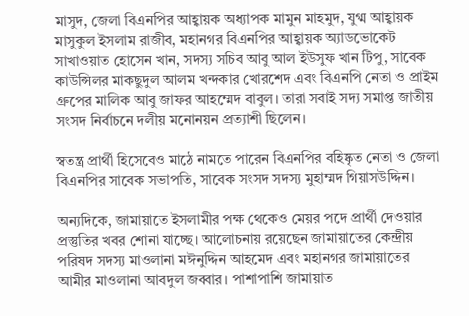মাসুদ, জেলা বিএনপির আহ্বায়ক অধ্যাপক মামুন মাহমুদ, যুগ্ম আহ্বায়ক মাসুকুল ইসলাম রাজীব, মহানগর বিএনপির আহ্বায়ক অ্যাডভোকেট সাখাওয়াত হোসেন খান, সদস্য সচিব আবু আল ইউসুফ খান টিপু, সাবেক কাউন্সিলর মাকছুদুল আলম খন্দকার খোরশেদ এবং বিএনপি নেতা ও প্রাইম গ্রুপের মালিক আবু জাফর আহম্মেদ বাবুল। তারা সবাই সদ্য সমাপ্ত জাতীয় সংসদ নির্বাচনে দলীয় মনোনয়ন প্রত্যাশী ছিলেন।

স্বতন্ত্র প্রার্থী হিসেবেও মাঠে নামতে পারেন বিএনপির বহিষ্কৃত নেতা ও জেলা বিএনপির সাবেক সভাপতি, সাবেক সংসদ সদস্য মুহাম্মদ গিয়াসউদ্দিন।

অন্যদিকে, জামায়াতে ইসলামীর পক্ষ থেকেও মেয়র পদে প্রার্থী দেওয়ার প্রস্তুতির খবর শোনা যাচ্ছে। আলোচনায় রয়েছেন জামায়াতের কেন্দ্রীয় পরিষদ সদস্য মাওলানা মঈনুদ্দিন আহমেদ এবং মহানগর জামায়াতের আমীর মাওলানা আবদুল জব্বার। পাশাপাশি জামায়াত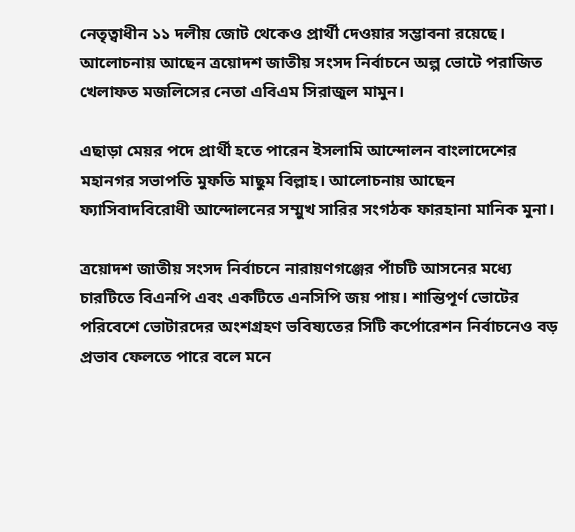নেতৃত্বাধীন ১১ দলীয় জোট থেকেও প্রার্থী দেওয়ার সম্ভাবনা রয়েছে। আলোচনায় আছেন ত্রয়োদশ জাতীয় সংসদ নির্বাচনে অল্প ভোটে পরাজিত খেলাফত মজলিসের নেতা এবিএম সিরাজুল মামুন।

এছাড়া মেয়র পদে প্রার্থী হতে পারেন ইসলামি আন্দোলন বাংলাদেশের মহানগর সভাপতি মুফতি মাছুম বিল্লাহ। আলোচনায় আছেন ফ্যাসিবাদবিরোধী আন্দোলনের সম্মুখ সারির সংগঠক ফারহানা মানিক মুনা।

ত্রয়োদশ জাতীয় সংসদ নির্বাচনে নারায়ণগঞ্জের পাঁচটি আসনের মধ্যে চারটিতে বিএনপি এবং একটিতে এনসিপি জয় পায়। শান্তিপূর্ণ ভোটের পরিবেশে ভোটারদের অংশগ্রহণ ভবিষ্যতের সিটি কর্পোরেশন নির্বাচনেও বড় প্রভাব ফেলতে পারে বলে মনে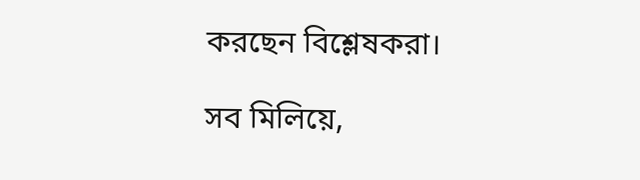করছেন বিশ্লেষকরা।

সব মিলিয়ে,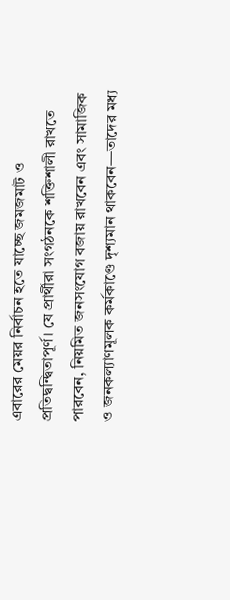এবারের মেয়র নির্বাচন হতে যাচ্ছে জমজমাট ও প্রতিদ্বন্দ্বিতাপূর্ণ। যে প্রার্থীরা সংগঠনকে শক্তিশালী রাখতে পারবেন, নিয়মিত জনসংযোগ বজায় রাখবেন এবং সামাজিক ও জনকল্যাণমূলক কর্মকাণ্ডে দৃশ্যমান থাকবেন—তাদের মধ্য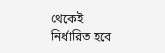থেকেই নির্ধারিত হবে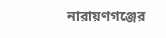নারায়ণগঞ্জের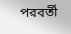পরবর্তী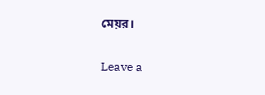মেয়র।

Leave a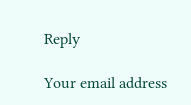Reply

Your email address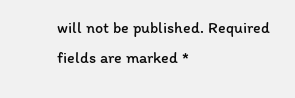will not be published. Required fields are marked *